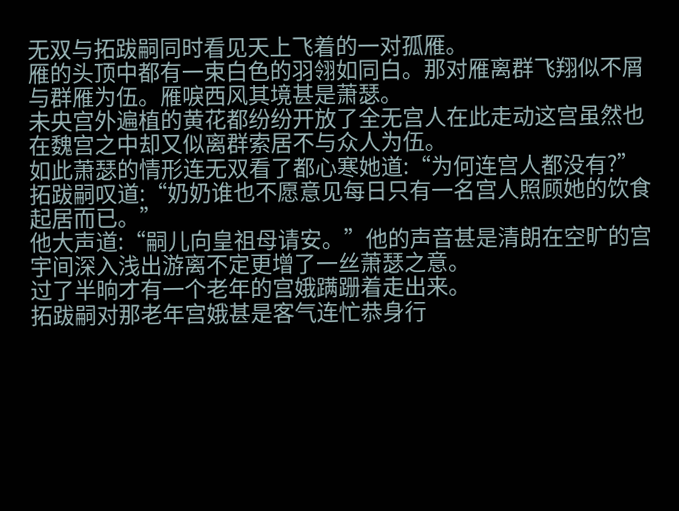无双与拓跋嗣同时看见天上飞着的一对孤雁。
雁的头顶中都有一束白色的羽翎如同白。那对雁离群飞翔似不屑与群雁为伍。雁唳西风其境甚是萧瑟。
未央宫外遍植的黄花都纷纷开放了全无宫人在此走动这宫虽然也在魏宫之中却又似离群索居不与众人为伍。
如此萧瑟的情形连无双看了都心寒她道:“为何连宫人都没有?”
拓跋嗣叹道:“奶奶谁也不愿意见每日只有一名宫人照顾她的饮食起居而已。”
他大声道:“嗣儿向皇祖母请安。”他的声音甚是清朗在空旷的宫宇间深入浅出游离不定更增了一丝萧瑟之意。
过了半晌才有一个老年的宫娥蹒跚着走出来。
拓跋嗣对那老年宫娥甚是客气连忙恭身行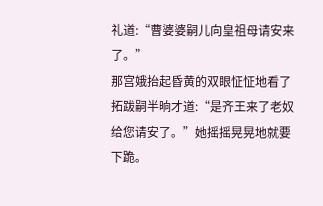礼道:“曹婆婆嗣儿向皇祖母请安来了。”
那宫娥抬起昏黄的双眼怔怔地看了拓跋嗣半晌才道:“是齐王来了老奴给您请安了。”她摇摇晃晃地就要下跪。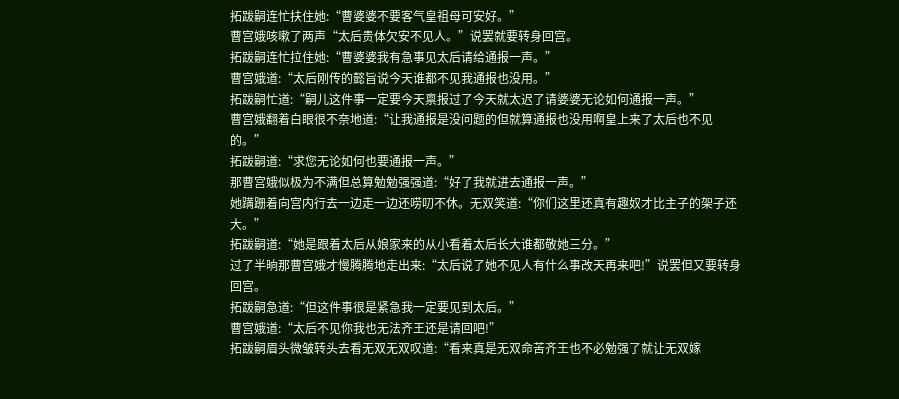拓跋嗣连忙扶住她:“曹婆婆不要客气皇祖母可安好。”
曹宫娥咳嗽了两声“太后贵体欠安不见人。”说罢就要转身回宫。
拓跋嗣连忙拉住她:“曹婆婆我有急事见太后请给通报一声。”
曹宫娥道:“太后刚传的懿旨说今天谁都不见我通报也没用。”
拓跋嗣忙道:“嗣儿这件事一定要今天禀报过了今天就太迟了请婆婆无论如何通报一声。”
曹宫娥翻着白眼很不奈地道:“让我通报是没问题的但就算通报也没用啊皇上来了太后也不见的。”
拓跋嗣道:“求您无论如何也要通报一声。”
那曹宫娥似极为不满但总算勉勉强强道:“好了我就进去通报一声。”
她蹒跚着向宫内行去一边走一边还唠叨不休。无双笑道:“你们这里还真有趣奴才比主子的架子还大。”
拓跋嗣道:“她是跟着太后从娘家来的从小看着太后长大谁都敬她三分。”
过了半晌那曹宫娥才慢腾腾地走出来:“太后说了她不见人有什么事改天再来吧!”说罢但又要转身回宫。
拓跋嗣急道:“但这件事很是紧急我一定要见到太后。”
曹宫娥道:“太后不见你我也无法齐王还是请回吧!”
拓跋嗣眉头微皱转头去看无双无双叹道:“看来真是无双命苦齐王也不必勉强了就让无双嫁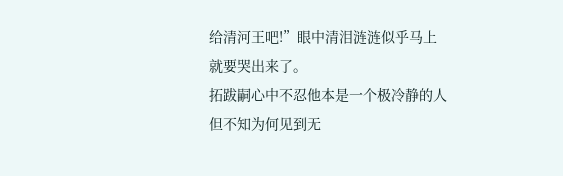给清河王吧!”眼中清泪涟涟似乎马上就要哭出来了。
拓跋嗣心中不忍他本是一个极冷静的人但不知为何见到无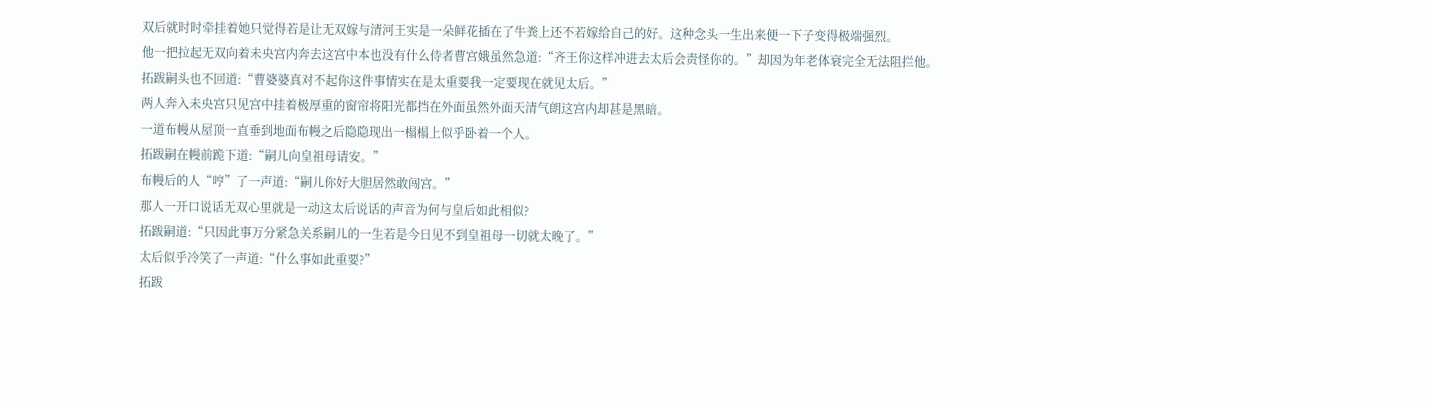双后就时时牵挂着她只觉得若是让无双嫁与清河王实是一朵鲜花插在了牛粪上还不若嫁给自己的好。这种念头一生出来便一下子变得极端强烈。
他一把拉起无双向着未央宫内奔去这宫中本也没有什么侍者曹宫娥虽然急道:“齐王你这样冲进去太后会责怪你的。”却因为年老体衰完全无法阻拦他。
拓跋嗣头也不回道:“曹婆婆真对不起你这件事情实在是太重要我一定要现在就见太后。”
两人奔入未央宫只见宫中挂着极厚重的窗帘将阳光都挡在外面虽然外面天清气朗这宫内却甚是黑暗。
一道布幔从屋顶一直垂到地面布幔之后隐隐现出一榻榻上似乎卧着一个人。
拓跋嗣在幔前跪下道:“嗣儿向皇祖母请安。”
布幔后的人“哼”了一声道:“嗣儿你好大胆居然敢闯宫。”
那人一开口说话无双心里就是一动这太后说话的声音为何与皇后如此相似?
拓跋嗣道:“只因此事万分紧急关系嗣儿的一生若是今日见不到皇祖母一切就太晚了。”
太后似乎冷笑了一声道:“什么事如此重要?”
拓跋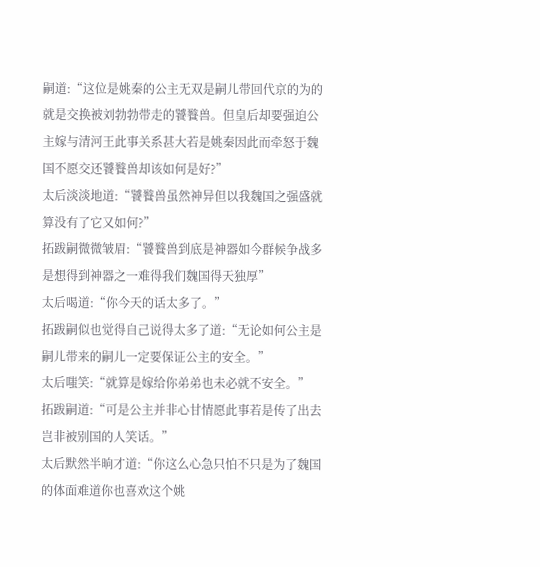嗣道:“这位是姚秦的公主无双是嗣儿带回代京的为的就是交换被刘勃勃带走的饕餮兽。但皇后却要强迫公主嫁与清河王此事关系甚大若是姚秦因此而牵怒于魏国不愿交还饕餮兽却该如何是好?”
太后淡淡地道:“饕餮兽虽然神异但以我魏国之强盛就算没有了它又如何?”
拓跋嗣微微皱眉:“饕餮兽到底是神器如今群候争战多是想得到神器之一难得我们魏国得天独厚”
太后喝道:“你今天的话太多了。”
拓跋嗣似也觉得自己说得太多了道:“无论如何公主是嗣儿带来的嗣儿一定要保证公主的安全。”
太后嗤笑:“就算是嫁给你弟弟也未必就不安全。”
拓跋嗣道:“可是公主并非心甘情愿此事若是传了出去岂非被别国的人笑话。”
太后默然半晌才道:“你这么心急只怕不只是为了魏国的体面难道你也喜欢这个姚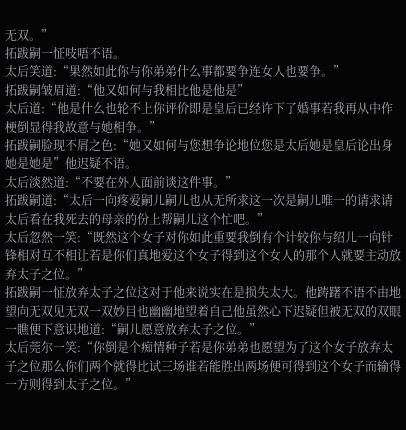无双。”
拓跋嗣一怔吱唔不语。
太后笑道:“果然如此你与你弟弟什么事都要争连女人也要争。”
拓跋嗣皱眉道:“他又如何与我相比他是他是”
太后道:“他是什么也轮不上你评价即是皇后已经许下了婚事若我再从中作梗倒显得我故意与她相争。”
拓跋嗣脸现不屑之色:“她又如何与您想争论地位您是太后她是皇后论出身她是她是”他迟疑不语。
太后淡然道:“不要在外人面前谈这件事。”
拓跋嗣道:“太后一向疼爱嗣儿嗣儿也从无所求这一次是嗣儿唯一的请求请太后看在我死去的母亲的份上帮嗣儿这个忙吧。”
太后忽然一笑:“既然这个女子对你如此重要我倒有个计较你与绍儿一向针锋相对互不相让若是你们真地爱这个女子得到这个女人的那个人就要主动放弃太子之位。”
拓跋嗣一怔放弃太子之位这对于他来说实在是损失太大。他踌躇不语不由地望向无双见无双一双妙目也幽幽地望着自己他虽然心下迟疑但被无双的双眼一瞧便下意识地道:“嗣儿愿意放弃太子之位。”
太后莞尔一笑:“你倒是个痴情种子若是你弟弟也愿望为了这个女子放弃太子之位那么你们两个就得比试三场谁若能胜出两场便可得到这个女子而输得一方则得到太子之位。”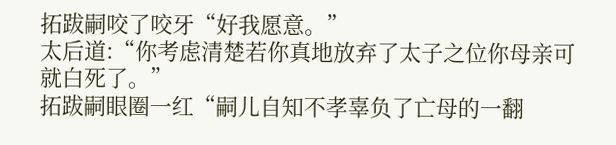拓跋嗣咬了咬牙“好我愿意。”
太后道:“你考虑清楚若你真地放弃了太子之位你母亲可就白死了。”
拓跋嗣眼圈一红“嗣儿自知不孝辜负了亡母的一翻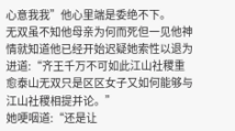心意我我”他心里端是委绝不下。
无双虽不知他母亲为何而死但一见他神情就知道他已经开始迟疑她索性以退为进道:“齐王千万不可如此江山社稷重愈泰山无双只是区区女子又如何能够与江山社稷相提并论。”
她哽咽道:“还是让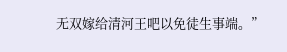无双嫁给清河王吧以免徒生事端。”